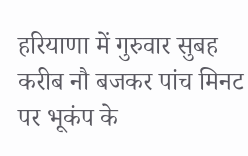हरियाणा में गुरुवार सुबह करीब नौ बजकर पांच मिनट पर भूकंप के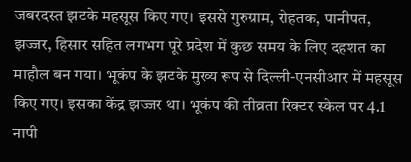जबरदस्त झटके महसूस किए गए। इससे गुरुग्राम, रोहतक, पानीपत, झज्जर, हिसार सहित लगभग पूरे प्रदेश में कुछ समय के लिए दहशत का माहौल बन गया। भूकंप के झटके मुख्य रूप से दिल्ली-एनसीआर में महसूस किए गए। इसका केंद्र झज्जर था। भूकंप की तीव्रता रिक्टर स्केल पर 4.1 नापी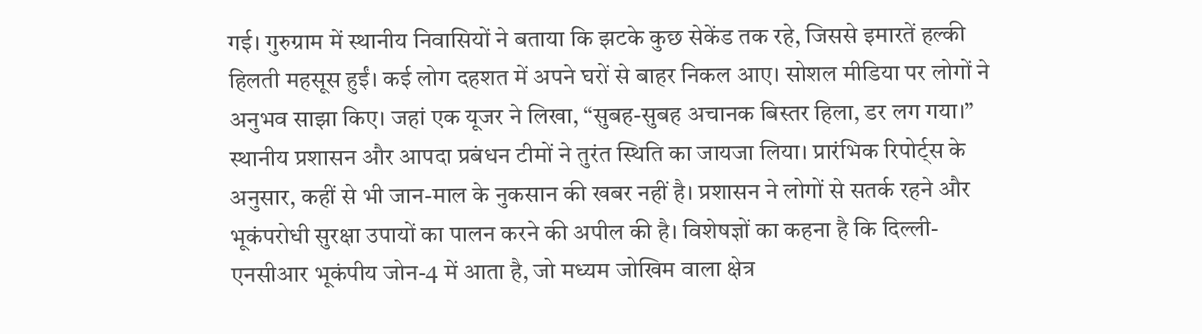गई। गुरुग्राम में स्थानीय निवासियों ने बताया कि झटके कुछ सेकेंड तक रहे, जिससे इमारतें हल्की हिलती महसूस हुईं। कई लोग दहशत में अपने घरों से बाहर निकल आए। सोशल मीडिया पर लोगों ने अनुभव साझा किए। जहां एक यूजर ने लिखा, “सुबह-सुबह अचानक बिस्तर हिला, डर लग गया।” स्थानीय प्रशासन और आपदा प्रबंधन टीमों ने तुरंत स्थिति का जायजा लिया। प्रारंभिक रिपोर्ट्स के अनुसार, कहीं से भी जान-माल के नुकसान की खबर नहीं है। प्रशासन ने लोगों से सतर्क रहने और भूकंपरोधी सुरक्षा उपायों का पालन करने की अपील की है। विशेषज्ञों का कहना है कि दिल्ली-एनसीआर भूकंपीय जोन-4 में आता है, जो मध्यम जोखिम वाला क्षेत्र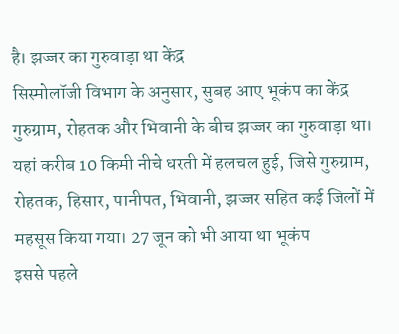है। झज्जर का गुरुवाड़ा था केंद्र
सिस्मोलॉजी विभाग के अनुसार, सुबह आए भूकंप का केंद्र गुरुग्राम, रोहतक और भिवानी के बीच झज्जर का गुरुवाड़ा था। यहां करीब 10 किमी नीचे धरती में हलचल हुई, जिसे गुरुग्राम, रोहतक, हिसार, पानीपत, भिवानी, झज्जर सहित कई जिलों में महसूस किया गया। 27 जून को भी आया था भूकंप
इससे पहले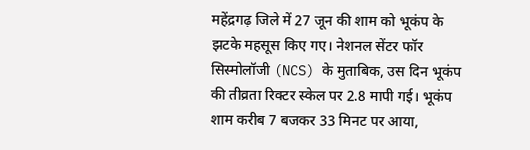महेंद्रगढ़ जिले में 27 जून की शाम को भूकंप के झटके महसूस किए गए। नेशनल सेंटर फॉर सिस्मोलॉजी (NCS) के मुताबिक, उस दिन भूकंप की तीव्रता रिक्टर स्केल पर 2.8 मापी गई। भूकंप शाम करीब 7 बजकर 33 मिनट पर आया,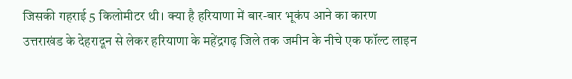जिसकी गहराई 5 किलोमीटर थी। क्या है हरियाणा में बार-बार भूकंप आने का कारण
उत्तराखंड के देहरादून से लेकर हरियाणा के महेंद्रगढ़ जिले तक जमीन के नीचे एक फॉल्ट लाइन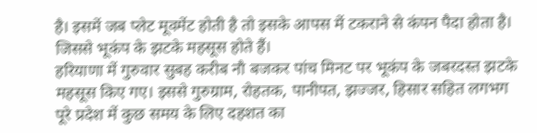है। इसमें जब प्लेट मूवमेंट होती है तो इसके आपस में टकराने से कंपन पैदा होता है। जिससे भूकंप के झटके महसूस होते हैं।
हरियाणा में गुरुवार सुबह करीब नौ बजकर पांच मिनट पर भूकंप के जबरदस्त झटके महसूस किए गए। इससे गुरुग्राम, रोहतक, पानीपत, झज्जर, हिसार सहित लगभग पूरे प्रदेश में कुछ समय के लिए दहशत का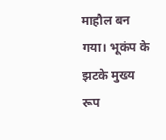माहौल बन गया। भूकंप के झटके मुख्य रूप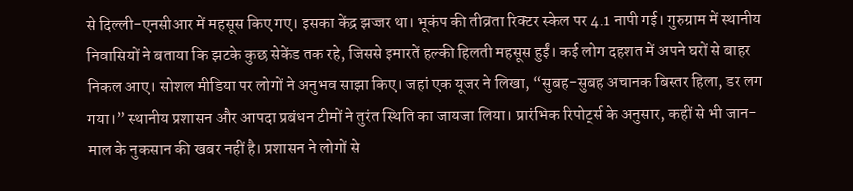से दिल्ली-एनसीआर में महसूस किए गए। इसका केंद्र झज्जर था। भूकंप की तीव्रता रिक्टर स्केल पर 4.1 नापी गई। गुरुग्राम में स्थानीय निवासियों ने बताया कि झटके कुछ सेकेंड तक रहे, जिससे इमारतें हल्की हिलती महसूस हुईं। कई लोग दहशत में अपने घरों से बाहर निकल आए। सोशल मीडिया पर लोगों ने अनुभव साझा किए। जहां एक यूजर ने लिखा, “सुबह-सुबह अचानक बिस्तर हिला, डर लग गया।” स्थानीय प्रशासन और आपदा प्रबंधन टीमों ने तुरंत स्थिति का जायजा लिया। प्रारंभिक रिपोर्ट्स के अनुसार, कहीं से भी जान-माल के नुकसान की खबर नहीं है। प्रशासन ने लोगों से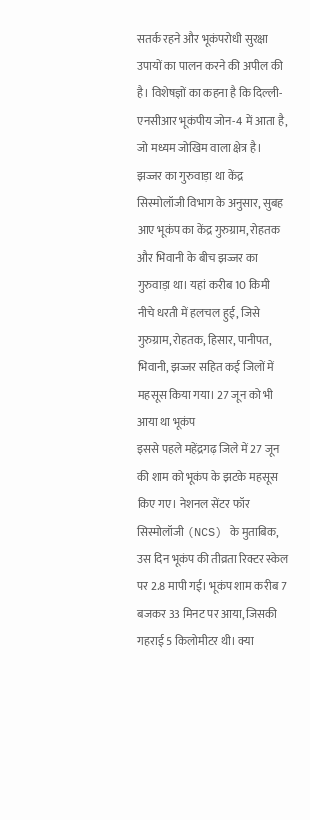सतर्क रहने और भूकंपरोधी सुरक्षा उपायों का पालन करने की अपील की है। विशेषज्ञों का कहना है कि दिल्ली-एनसीआर भूकंपीय जोन-4 में आता है, जो मध्यम जोखिम वाला क्षेत्र है। झज्जर का गुरुवाड़ा था केंद्र
सिस्मोलॉजी विभाग के अनुसार, सुबह आए भूकंप का केंद्र गुरुग्राम, रोहतक और भिवानी के बीच झज्जर का गुरुवाड़ा था। यहां करीब 10 किमी नीचे धरती में हलचल हुई, जिसे गुरुग्राम, रोहतक, हिसार, पानीपत, भिवानी, झज्जर सहित कई जिलों में महसूस किया गया। 27 जून को भी आया था भूकंप
इससे पहले महेंद्रगढ़ जिले में 27 जून की शाम को भूकंप के झटके महसूस किए गए। नेशनल सेंटर फॉर सिस्मोलॉजी (NCS) के मुताबिक, उस दिन भूकंप की तीव्रता रिक्टर स्केल पर 2.8 मापी गई। भूकंप शाम करीब 7 बजकर 33 मिनट पर आया, जिसकी गहराई 5 किलोमीटर थी। क्या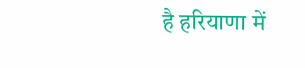है हरियाणा में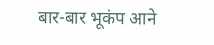बार-बार भूकंप आने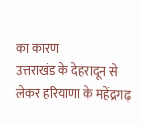का कारण
उत्तराखंड के देहरादून से लेकर हरियाणा के महेंद्रगढ़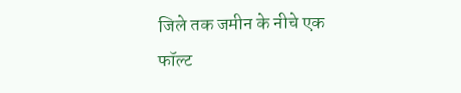जिले तक जमीन के नीचे एक फॉल्ट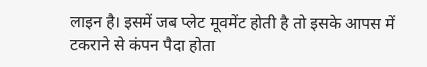लाइन है। इसमें जब प्लेट मूवमेंट होती है तो इसके आपस में टकराने से कंपन पैदा होता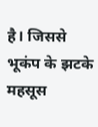है। जिससे भूकंप के झटके महसूस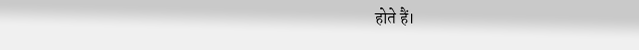होते हैं।